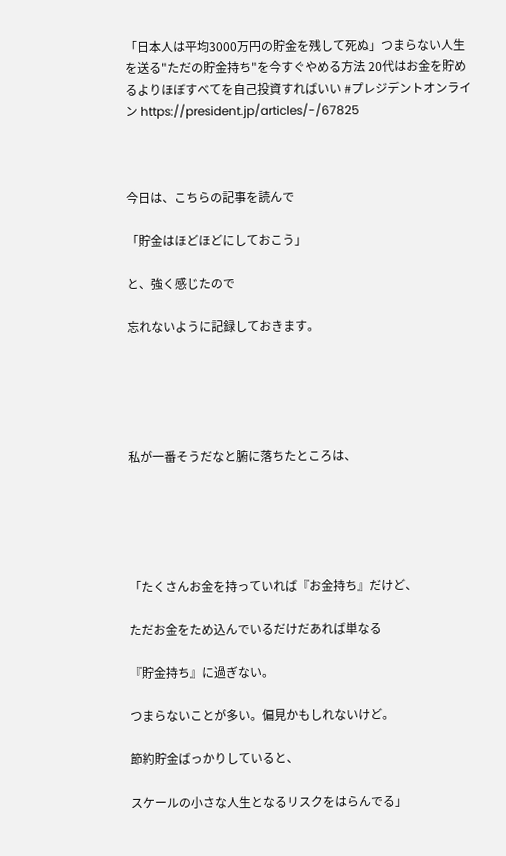「日本人は平均3000万円の貯金を残して死ぬ」つまらない人生を送る"ただの貯金持ち"を今すぐやめる方法 20代はお金を貯めるよりほぼすべてを自己投資すればいい #プレジデントオンライン https://president.jp/articles/-/67825



今日は、こちらの記事を読んで

「貯金はほどほどにしておこう」

と、強く感じたので

忘れないように記録しておきます。





私が一番そうだなと腑に落ちたところは、





「たくさんお金を持っていれば『お金持ち』だけど、

ただお金をため込んでいるだけだあれば単なる

『貯金持ち』に過ぎない。

つまらないことが多い。偏見かもしれないけど。

節約貯金ばっかりしていると、

スケールの小さな人生となるリスクをはらんでる」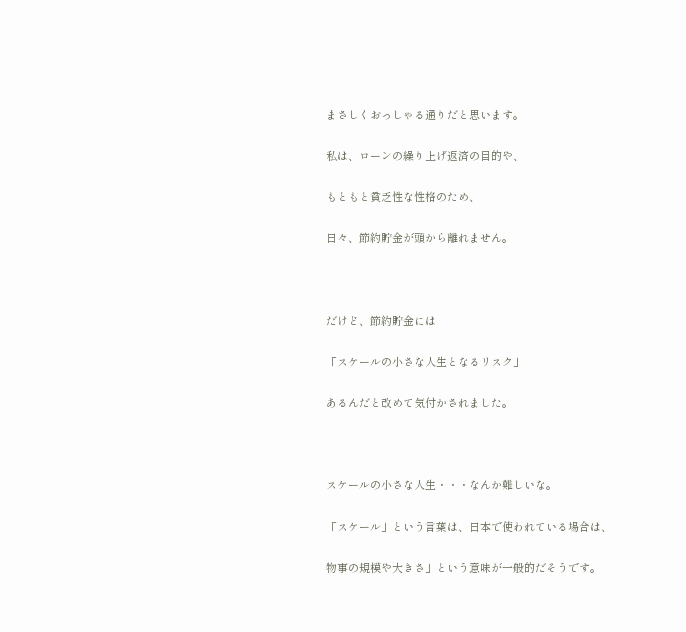まさしくおっしゃる通りだと思います。

私は、ローンの繰り上げ返済の目的や、

もともと貧乏性な性格のため、

日々、節約貯金が頭から離れません。



だけど、節約貯金には

「スケールの小さな人生となるリスク」

あるんだと改めて気付かされました。



スケールの小さな人生・・・なんか難しいな。

「スケール」という言葉は、日本で使われている場合は、

物事の規模や大きさ」という意味が一般的だそうです。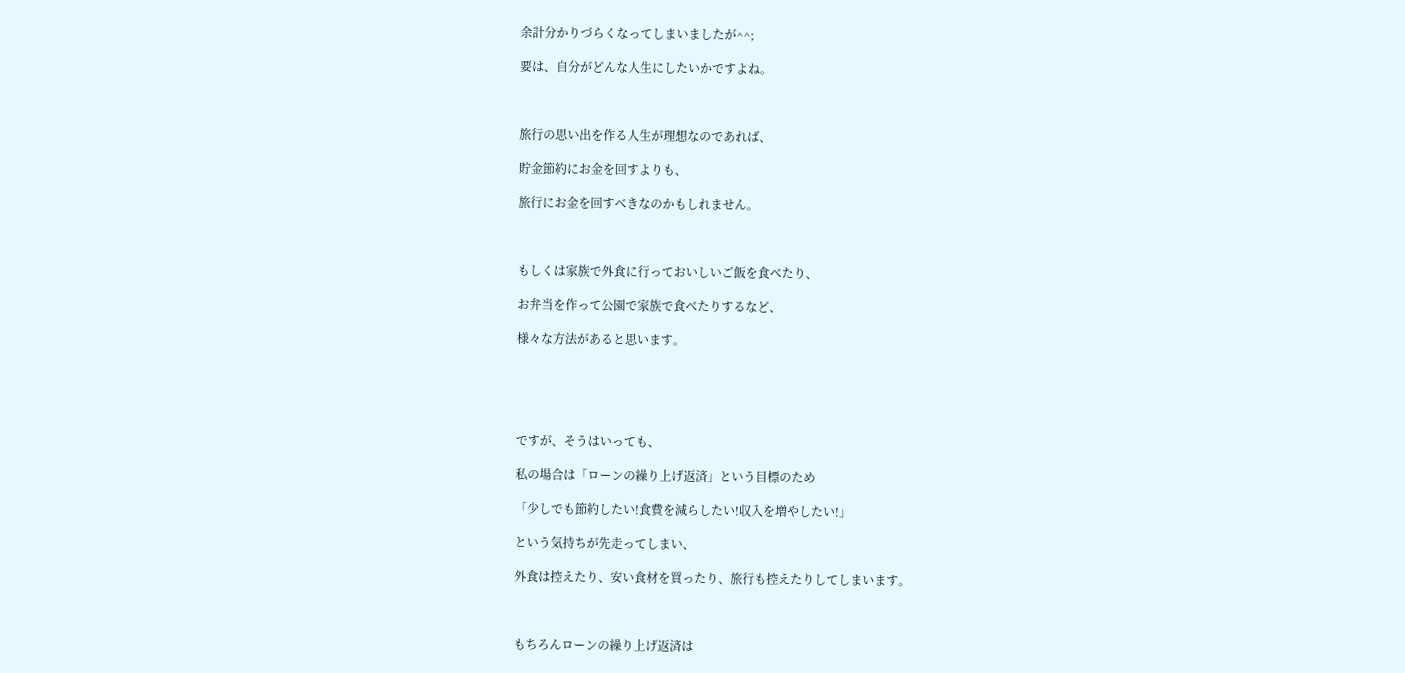余計分かりづらくなってしまいましたが^^;

要は、自分がどんな人生にしたいかですよね。



旅行の思い出を作る人生が理想なのであれば、

貯金節約にお金を回すよりも、

旅行にお金を回すべきなのかもしれません。



もしくは家族で外食に行っておいしいご飯を食べたり、

お弁当を作って公園で家族で食べたりするなど、

様々な方法があると思います。





ですが、そうはいっても、

私の場合は「ローンの繰り上げ返済」という目標のため

「少しでも節約したい!食費を減らしたい!収入を増やしたい!」

という気持ちが先走ってしまい、

外食は控えたり、安い食材を買ったり、旅行も控えたりしてしまいます。



もちろんローンの繰り上げ返済は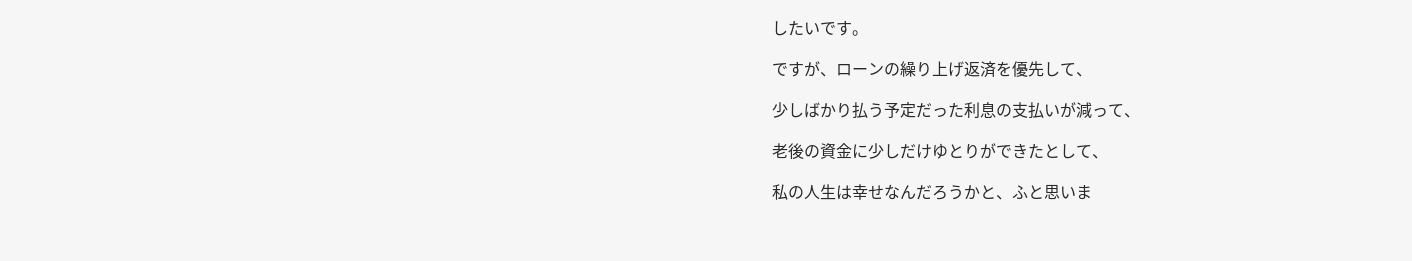したいです。

ですが、ローンの繰り上げ返済を優先して、

少しばかり払う予定だった利息の支払いが減って、

老後の資金に少しだけゆとりができたとして、

私の人生は幸せなんだろうかと、ふと思いま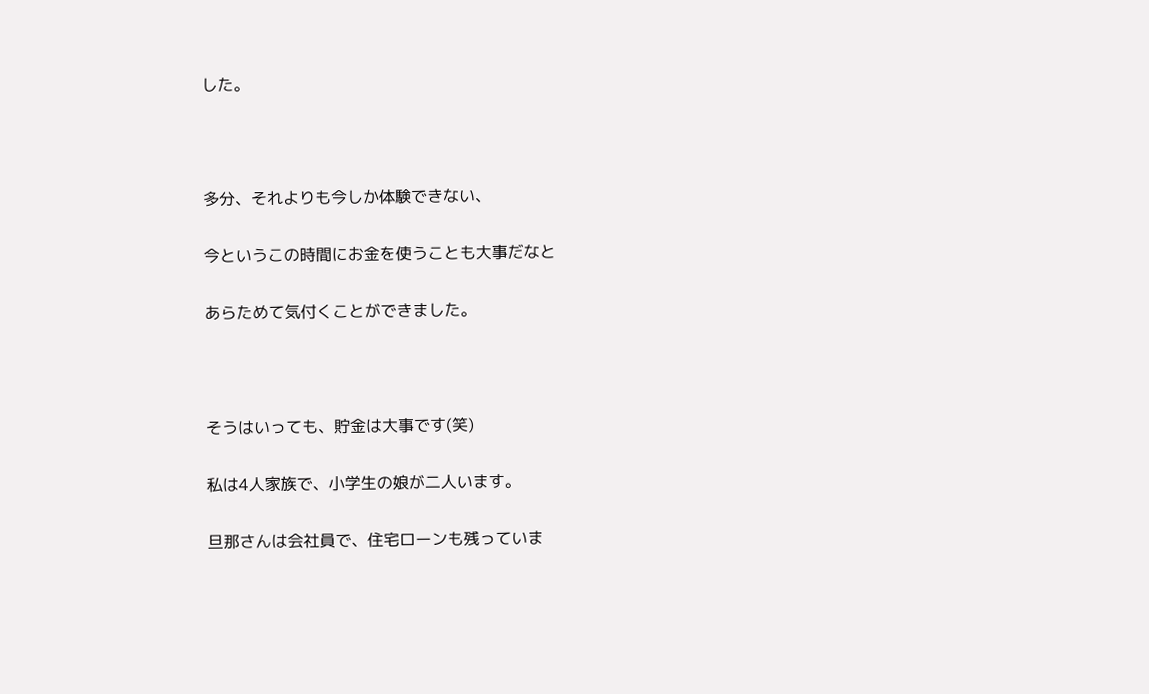した。



多分、それよりも今しか体験できない、

今というこの時間にお金を使うことも大事だなと

あらためて気付くことができました。



そうはいっても、貯金は大事です(笑)

私は4人家族で、小学生の娘が二人います。

旦那さんは会社員で、住宅ローンも残っていま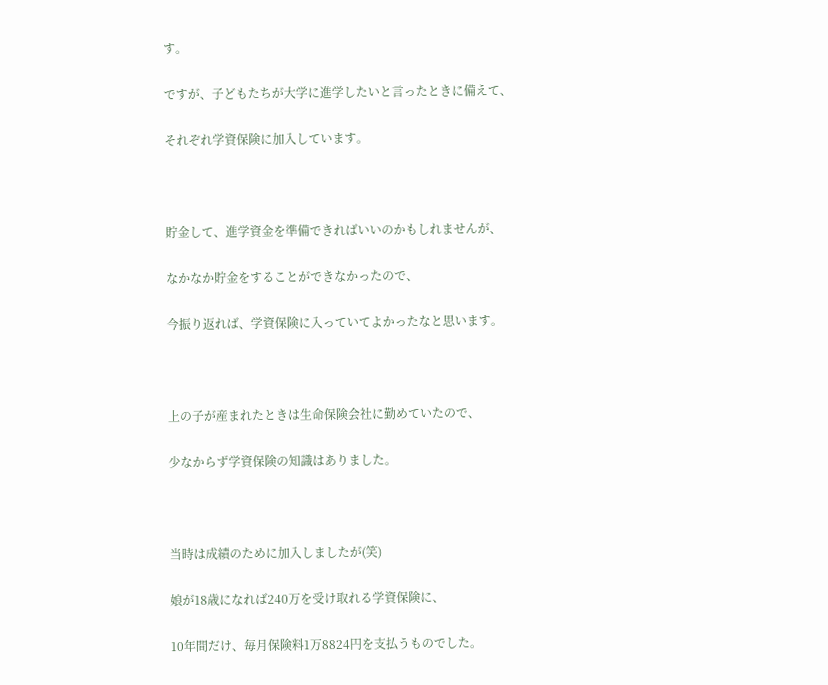す。

ですが、子どもたちが大学に進学したいと言ったときに備えて、

それぞれ学資保険に加入しています。



貯金して、進学資金を準備できればいいのかもしれませんが、

なかなか貯金をすることができなかったので、

今振り返れば、学資保険に入っていてよかったなと思います。



上の子が産まれたときは生命保険会社に勤めていたので、

少なからず学資保険の知識はありました。



当時は成績のために加入しましたが(笑)

娘が18歳になれば240万を受け取れる学資保険に、

10年間だけ、毎月保険料1万8824円を支払うものでした。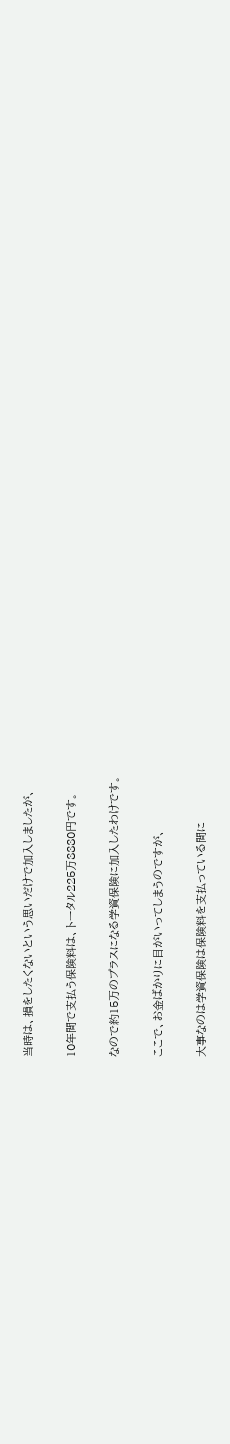当時は、損をしたくないという思いだけで加入しましたが、

10年間で支払う保険料は、トータル225万8880円です。

なので約15万のプラスになる学資保険に加入したわけです。

ここで、お金ばかりに目がいってしまうのですが、

大事なのは学資保険は保険料を支払っている間に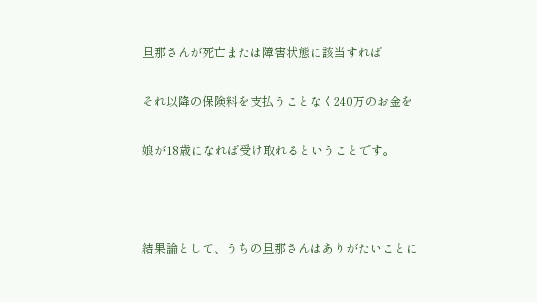旦那さんが死亡または障害状態に該当すれば

それ以降の保険料を支払うことなく240万のお金を

娘が18歳になれば受け取れるということです。



結果論として、うちの旦那さんはありがたいことに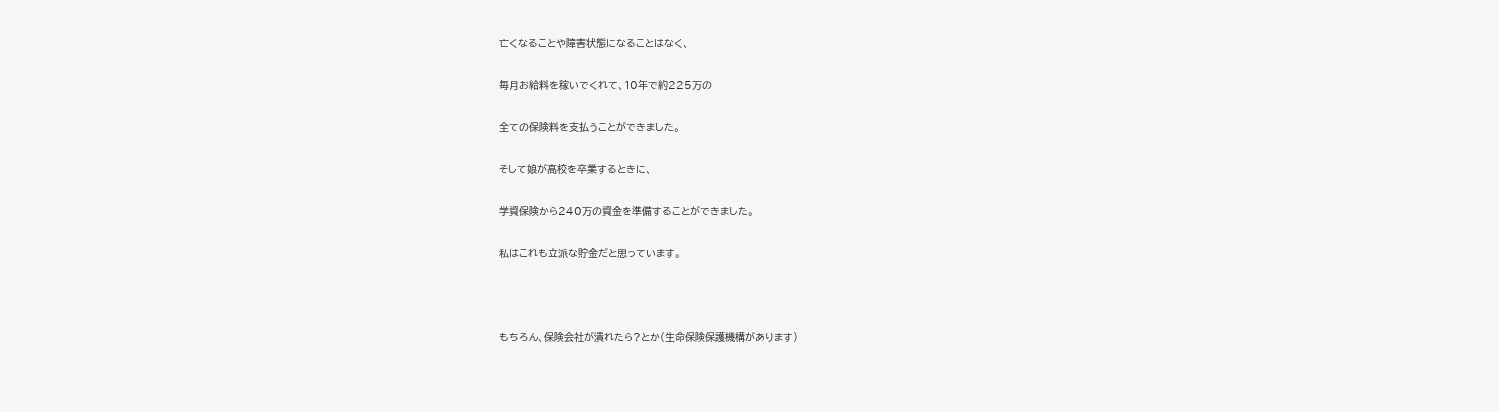亡くなることや障害状態になることはなく、

毎月お給料を稼いでくれて、10年で約225万の

全ての保険料を支払うことができました。

そして娘が高校を卒業するときに、

学資保険から240万の資金を準備することができました。

私はこれも立派な貯金だと思っています。



もちろん、保険会社が潰れたら?とか(生命保険保護機構があります)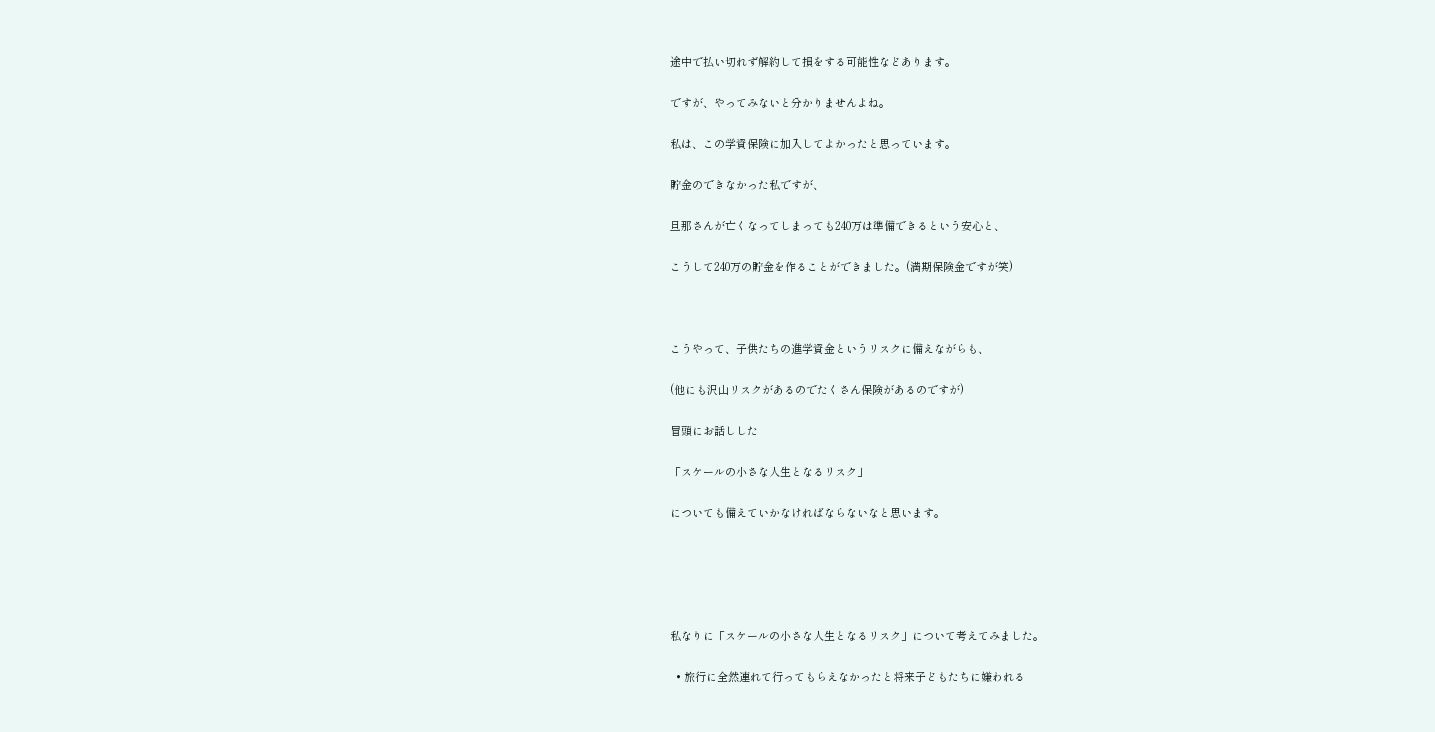途中で払い切れず解約して損をする可能性などあります。

ですが、やってみないと分かりませんよね。

私は、この学資保険に加入してよかったと思っています。

貯金のできなかった私ですが、

旦那さんが亡くなってしまっても240万は準備できるという安心と、

こうして240万の貯金を作ることができました。(満期保険金ですが笑)



こうやって、子供たちの進学資金というリスクに備えながらも、

(他にも沢山リスクがあるのでたくさん保険があるのですが)

冒頭にお話しした

「スケールの小さな人生となるリスク」

についても備えていかなければならないなと思います。





私なりに「スケールの小さな人生となるリスク」について考えてみました。

  • 旅行に全然連れて行ってもらえなかったと将来子どもたちに嫌われる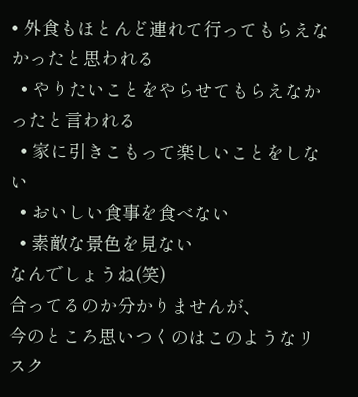• 外食もほとんど連れて行ってもらえなかったと思われる
  • やりたいことをやらせてもらえなかったと言われる
  • 家に引きこもって楽しいことをしない
  • おいしい食事を食べない
  • 素敵な景色を見ない
なんでしょうね(笑)
合ってるのか分かりませんが、
今のところ思いつくのはこのようなリスク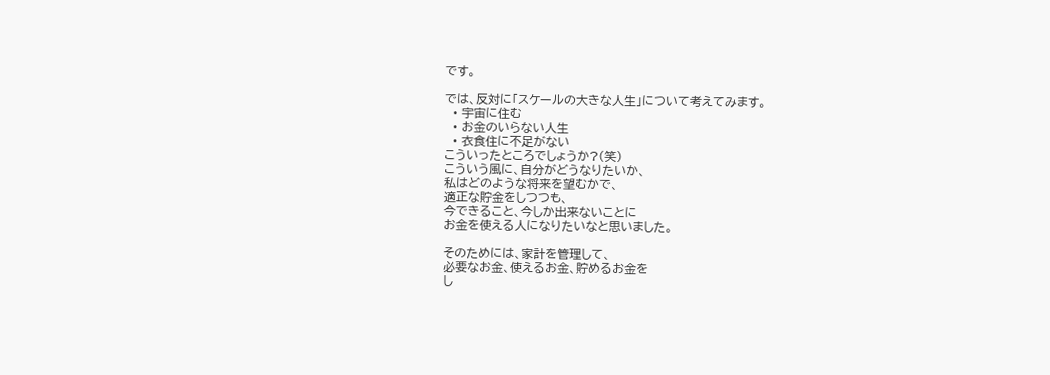です。

では、反対に「スケールの大きな人生」について考えてみます。
  • 宇宙に住む
  • お金のいらない人生
  • 衣食住に不足がない
こういったところでしょうか?(笑)
こういう風に、自分がどうなりたいか、
私はどのような将来を望むかで、
適正な貯金をしつつも、
今できること、今しか出来ないことに
お金を使える人になりたいなと思いました。

そのためには、家計を管理して、
必要なお金、使えるお金、貯めるお金を
し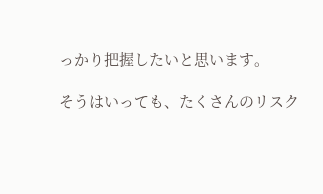っかり把握したいと思います。

そうはいっても、たくさんのリスク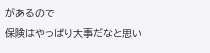があるので
保険はやっぱり大事だなと思い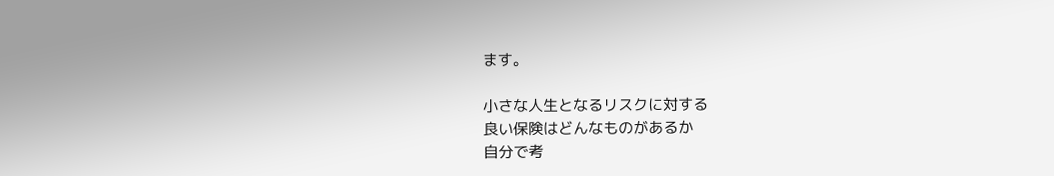ます。

小さな人生となるリスクに対する
良い保険はどんなものがあるか
自分で考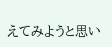えてみようと思い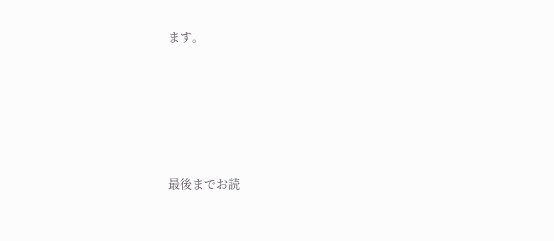ます。





最後までお読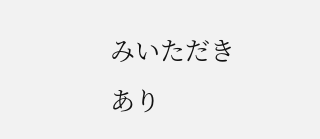みいただきあり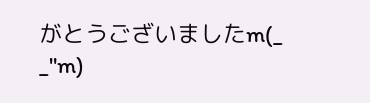がとうございましたm(_ _"m)